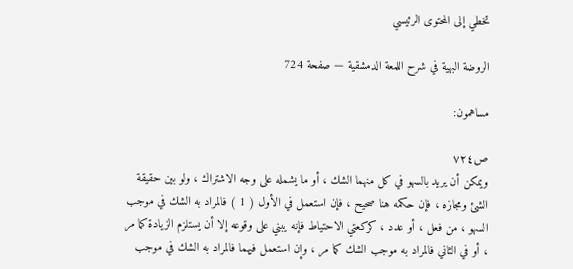تخطي إلى المحتوى الرئيسي

الروضة البهية في شرح اللمعة الدمشقية — صفحة 724

مساهمون:

ص٧٢٤
ويمكن أن يريد بالسهو في كل منهما الشك ، أو ما يشمله على وجه الاشتراك ، ولو بين حقيقة الشئ ومجازه ، فإن حكمه هنا صحيح ، فإن استعمل في الأول ( 1 ) فالمراد به الشك في موجب السهو ، من فعل ، أو عدد ، كركعتي الاحتياط فإنه يبني على وقوعه إلا أن يستلزم الزيادة كما مر ، أو في الثاني فالمراد به موجب الشك كما مر ، وإن استعمل فيهما فالمراد به الشك في موجب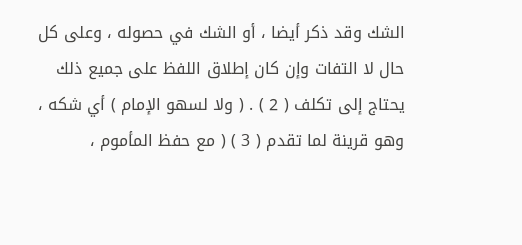الشك وقد ذكر أيضا ، أو الشك في حصوله ، وعلى كل حال لا التفات وإن كان إطلاق اللفظ على جميع ذلك يحتاج إلى تكلف ( 2 ) . ( ولا لسهو الإمام ) أي شكه ، وهو قرينة لما تقدم ( 3 ) ( مع حفظ المأموم ،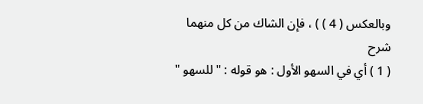وبالعكس ( 4 ) ) ، فإن الشاك من كل منهما
شرح
( 1 ) أي في السهو الأول : هو قوله : " للسهو "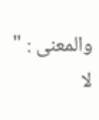والمعنى : " لا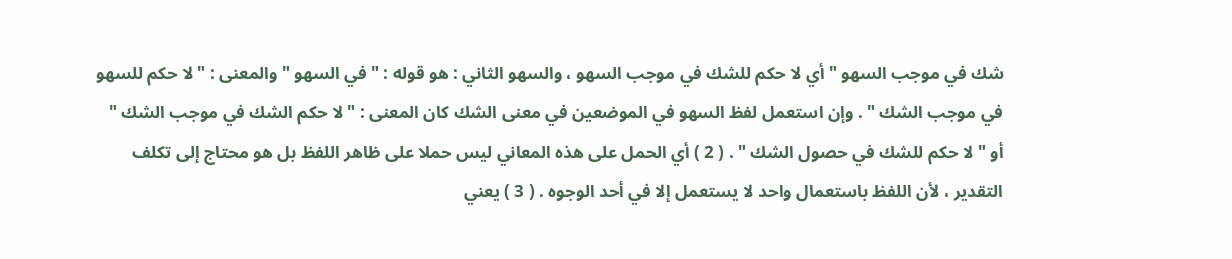شك في موجب السهو " أي لا حكم للشك في موجب السهو ، والسهو الثاني : هو قوله : " في السهو " والمعنى : " لا حكم للسهو في موجب الشك " . وإن استعمل لفظ السهو في الموضعين في معنى الشك كان المعنى : " لا حكم الشك في موجب الشك " أو " لا حكم للشك في حصول الشك " . ( 2 ) أي الحمل على هذه المعاني ليس حملا على ظاهر اللفظ بل هو محتاج إلى تكلف التقدير ، لأن اللفظ باستعمال واحد لا يستعمل إلا في أحد الوجوه . ( 3 ) يعني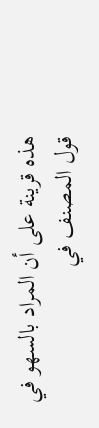هذه قرينة على أن المراد بالسهو في قول المصنف في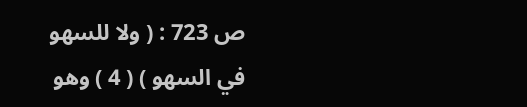ص 723 : ( ولا للسهو في السهو ) ( 4 ) وهو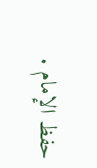حفظ الإمام .